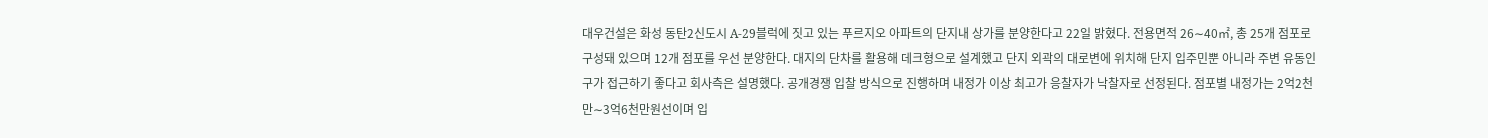대우건설은 화성 동탄2신도시 A-29블럭에 짓고 있는 푸르지오 아파트의 단지내 상가를 분양한다고 22일 밝혔다. 전용면적 26∼40㎡, 총 25개 점포로 구성돼 있으며 12개 점포를 우선 분양한다. 대지의 단차를 활용해 데크형으로 설계했고 단지 외곽의 대로변에 위치해 단지 입주민뿐 아니라 주변 유동인구가 접근하기 좋다고 회사측은 설명했다. 공개경쟁 입찰 방식으로 진행하며 내정가 이상 최고가 응찰자가 낙찰자로 선정된다. 점포별 내정가는 2억2천만∼3억6천만원선이며 입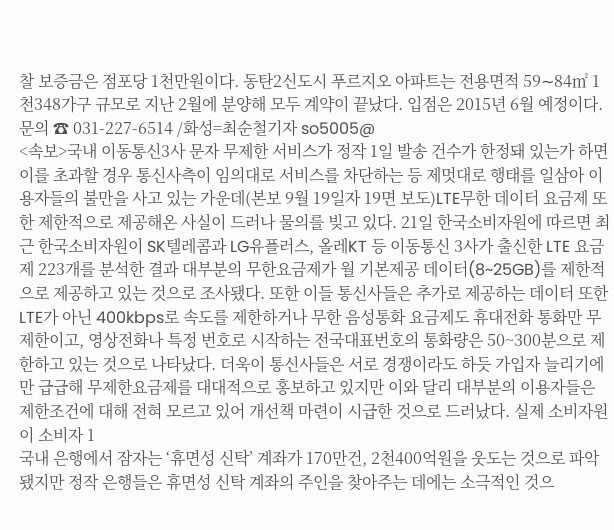찰 보증금은 점포당 1천만원이다. 동탄2신도시 푸르지오 아파트는 전용면적 59∼84㎡ 1천348가구 규모로 지난 2월에 분양해 모두 계약이 끝났다. 입점은 2015년 6월 예정이다. 문의 ☎ 031-227-6514 /화성=최순철기자 so5005@
<속보>국내 이동통신3사 문자 무제한 서비스가 정작 1일 발송 건수가 한정돼 있는가 하면 이를 초과할 경우 통신사측이 임의대로 서비스를 차단하는 등 제멋대로 행태를 일삼아 이용자들의 불만을 사고 있는 가운데(본보 9월 19일자 19면 보도)LTE무한 데이터 요금제 또한 제한적으로 제공해온 사실이 드러나 물의를 빚고 있다. 21일 한국소비자원에 따르면 최근 한국소비자원이 SK텔레콤과 LG유플러스, 올레KT 등 이동통신 3사가 출신한 LTE 요금제 223개를 분석한 결과 대부분의 무한요금제가 월 기본제공 데이터(8~25GB)를 제한적으로 제공하고 있는 것으로 조사됐다. 또한 이들 통신사들은 추가로 제공하는 데이터 또한 LTE가 아닌 400kbps로 속도를 제한하거나 무한 음성통화 요금제도 휴대전화 통화만 무제한이고, 영상전화나 특정 번호로 시작하는 전국대표번호의 통화량은 50~300분으로 제한하고 있는 것으로 나타났다. 더욱이 통신사들은 서로 경쟁이라도 하듯 가입자 늘리기에만 급급해 무제한요금제를 대대적으로 홍보하고 있지만 이와 달리 대부분의 이용자들은 제한조건에 대해 전혀 모르고 있어 개선책 마련이 시급한 것으로 드러났다. 실제 소비자원이 소비자 1
국내 은행에서 잠자는 ‘휴면성 신탁’ 계좌가 170만건, 2천400억원을 웃도는 것으로 파악됐지만 정작 은행들은 휴면성 신탁 계좌의 주인을 찾아주는 데에는 소극적인 것으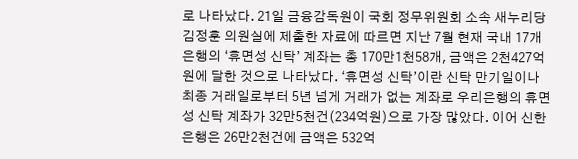로 나타났다. 21일 금융감독원이 국회 정무위원회 소속 새누리당 김정훈 의원실에 제출한 자료에 따르면 지난 7월 현재 국내 17개 은행의 ‘휴면성 신탁’ 계좌는 총 170만1천58개, 금액은 2천427억원에 달한 것으로 나타났다. ‘휴면성 신탁’이란 신탁 만기일이나 최종 거래일로부터 5년 넘게 거래가 없는 계좌로 우리은행의 휴면성 신탁 계좌가 32만5천건(234억원)으로 가장 많았다. 이어 신한은행은 26만2천건에 금액은 532억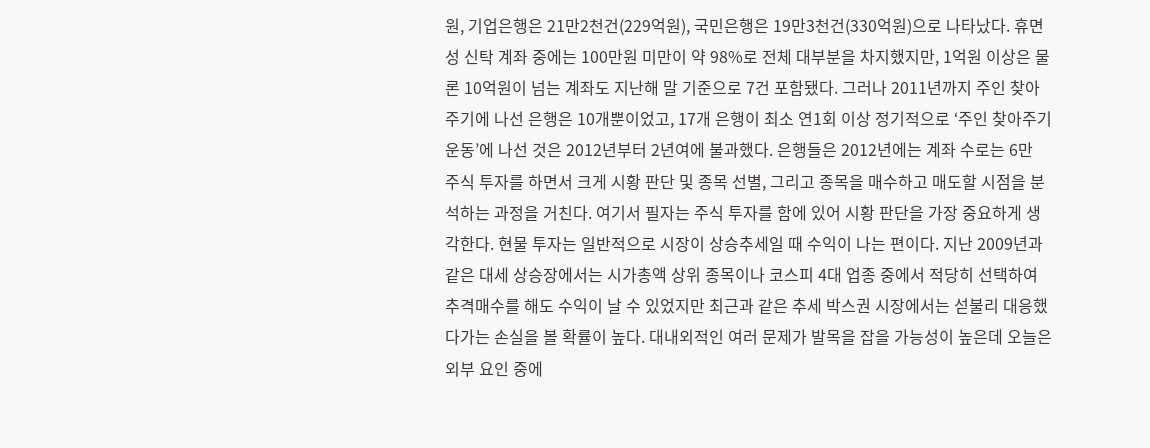원, 기업은행은 21만2천건(229억원), 국민은행은 19만3천건(330억원)으로 나타났다. 휴면성 신탁 계좌 중에는 100만원 미만이 약 98%로 전체 대부분을 차지했지만, 1억원 이상은 물론 10억원이 넘는 계좌도 지난해 말 기준으로 7건 포함됐다. 그러나 2011년까지 주인 찾아주기에 나선 은행은 10개뿐이었고, 17개 은행이 최소 연1회 이상 정기적으로 ‘주인 찾아주기 운동’에 나선 것은 2012년부터 2년여에 불과했다. 은행들은 2012년에는 계좌 수로는 6만
주식 투자를 하면서 크게 시황 판단 및 종목 선별, 그리고 종목을 매수하고 매도할 시점을 분석하는 과정을 거친다. 여기서 필자는 주식 투자를 함에 있어 시황 판단을 가장 중요하게 생각한다. 현물 투자는 일반적으로 시장이 상승추세일 때 수익이 나는 편이다. 지난 2009년과 같은 대세 상승장에서는 시가총액 상위 종목이나 코스피 4대 업종 중에서 적당히 선택하여 추격매수를 해도 수익이 날 수 있었지만 최근과 같은 추세 박스권 시장에서는 섣불리 대응했다가는 손실을 볼 확률이 높다. 대내외적인 여러 문제가 발목을 잡을 가능성이 높은데 오늘은 외부 요인 중에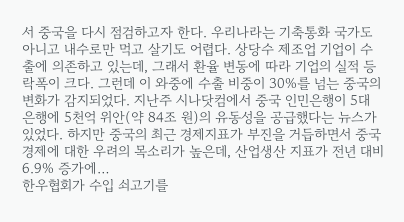서 중국을 다시 점검하고자 한다. 우리나라는 기축통화 국가도 아니고 내수로만 먹고 살기도 어렵다. 상당수 제조업 기업이 수출에 의존하고 있는데, 그래서 환율 변동에 따라 기업의 실적 등락폭이 크다. 그런데 이 와중에 수출 비중이 30%를 넘는 중국의 변화가 감지되었다. 지난주 시나닷컴에서 중국 인민은행이 5대 은행에 5천억 위안(약 84조 원)의 유동성을 공급했다는 뉴스가 있었다. 하지만 중국의 최근 경제지표가 부진을 거듭하면서 중국 경제에 대한 우려의 목소리가 높은데, 산업생산 지표가 전년 대비 6.9% 증가에…
한우협회가 수입 쇠고기를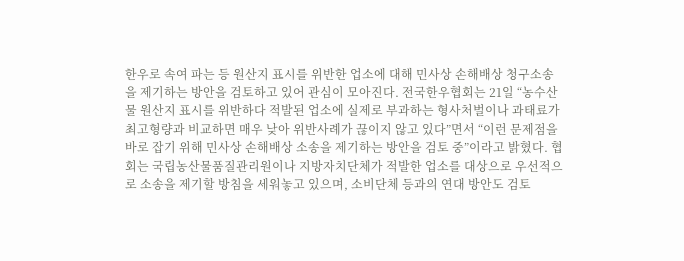한우로 속여 파는 등 원산지 표시를 위반한 업소에 대해 민사상 손해배상 청구소송을 제기하는 방안을 검토하고 있어 관심이 모아진다. 전국한우협회는 21일 “농수산물 원산지 표시를 위반하다 적발된 업소에 실제로 부과하는 형사처벌이나 과태료가 최고형량과 비교하면 매우 낮아 위반사례가 끊이지 않고 있다”면서 “이런 문제점을 바로 잡기 위해 민사상 손해배상 소송을 제기하는 방안을 검토 중”이라고 밝혔다. 협회는 국립농산물품질관리원이나 지방자치단체가 적발한 업소를 대상으로 우선적으로 소송을 제기할 방침을 세워놓고 있으며, 소비단체 등과의 연대 방안도 검토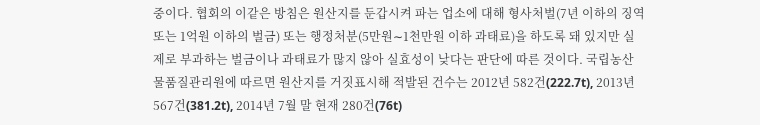중이다. 협회의 이같은 방침은 원산지를 둔갑시켜 파는 업소에 대해 형사처벌(7년 이하의 징역 또는 1억원 이하의 벌금) 또는 행정처분(5만원∼1천만원 이하 과태료)을 하도록 돼 있지만 실제로 부과하는 벌금이나 과태료가 많지 않아 실효성이 낮다는 판단에 따른 것이다. 국립농산물품질관리원에 따르면 원산지를 거짓표시해 적발된 건수는 2012년 582건(222.7t), 2013년 567건(381.2t), 2014년 7월 말 현재 280건(76t)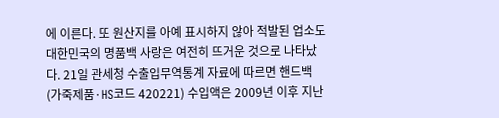에 이른다. 또 원산지를 아예 표시하지 않아 적발된 업소도
대한민국의 명품백 사랑은 여전히 뜨거운 것으로 나타났다. 21일 관세청 수출입무역통계 자료에 따르면 핸드백(가죽제품·HS코드 420221) 수입액은 2009년 이후 지난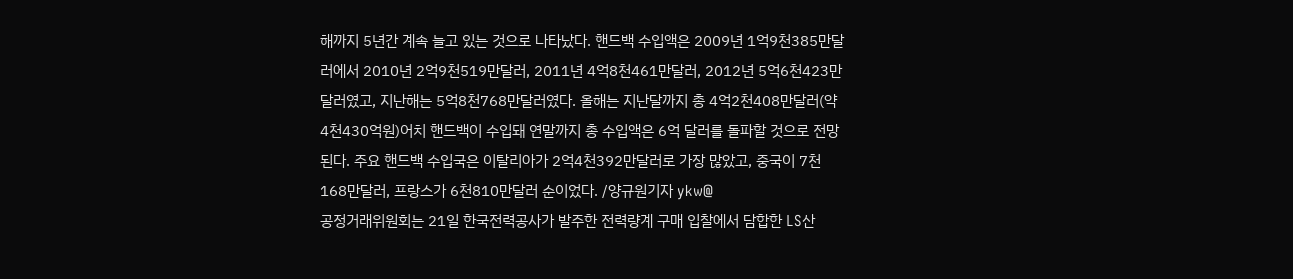해까지 5년간 계속 늘고 있는 것으로 나타났다. 핸드백 수입액은 2009년 1억9천385만달러에서 2010년 2억9천519만달러, 2011년 4억8천461만달러, 2012년 5억6천423만달러였고, 지난해는 5억8천768만달러였다. 올해는 지난달까지 총 4억2천408만달러(약 4천430억원)어치 핸드백이 수입돼 연말까지 총 수입액은 6억 달러를 돌파할 것으로 전망된다. 주요 핸드백 수입국은 이탈리아가 2억4천392만달러로 가장 많았고, 중국이 7천168만달러, 프랑스가 6천810만달러 순이었다. /양규원기자 ykw@
공정거래위원회는 21일 한국전력공사가 발주한 전력량계 구매 입찰에서 담합한 LS산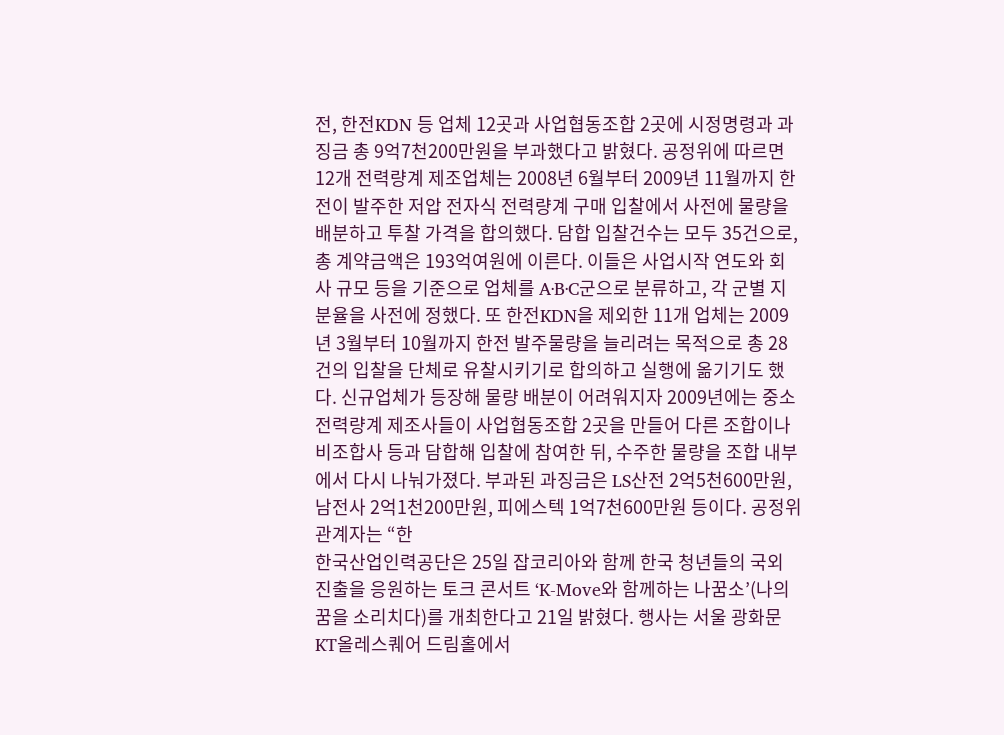전, 한전KDN 등 업체 12곳과 사업협동조합 2곳에 시정명령과 과징금 총 9억7천200만원을 부과했다고 밝혔다. 공정위에 따르면 12개 전력량계 제조업체는 2008년 6월부터 2009년 11월까지 한전이 발주한 저압 전자식 전력량계 구매 입찰에서 사전에 물량을 배분하고 투찰 가격을 합의했다. 담합 입찰건수는 모두 35건으로, 총 계약금액은 193억여원에 이른다. 이들은 사업시작 연도와 회사 규모 등을 기준으로 업체를 A·B·C군으로 분류하고, 각 군별 지분율을 사전에 정했다. 또 한전KDN을 제외한 11개 업체는 2009년 3월부터 10월까지 한전 발주물량을 늘리려는 목적으로 총 28건의 입찰을 단체로 유찰시키기로 합의하고 실행에 옮기기도 했다. 신규업체가 등장해 물량 배분이 어려워지자 2009년에는 중소 전력량계 제조사들이 사업협동조합 2곳을 만들어 다른 조합이나 비조합사 등과 담합해 입찰에 참여한 뒤, 수주한 물량을 조합 내부에서 다시 나눠가졌다. 부과된 과징금은 LS산전 2억5천600만원, 남전사 2억1천200만원, 피에스텍 1억7천600만원 등이다. 공정위 관계자는 “한
한국산업인력공단은 25일 잡코리아와 함께 한국 청년들의 국외 진출을 응원하는 토크 콘서트 ‘K-Move와 함께하는 나꿈소’(나의 꿈을 소리치다)를 개최한다고 21일 밝혔다. 행사는 서울 광화문 KT올레스퀘어 드림홀에서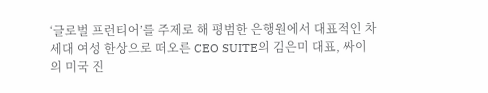‘글로벌 프런티어’를 주제로 해 평범한 은행원에서 대표적인 차세대 여성 한상으로 떠오른 CEO SUITE의 김은미 대표, 싸이의 미국 진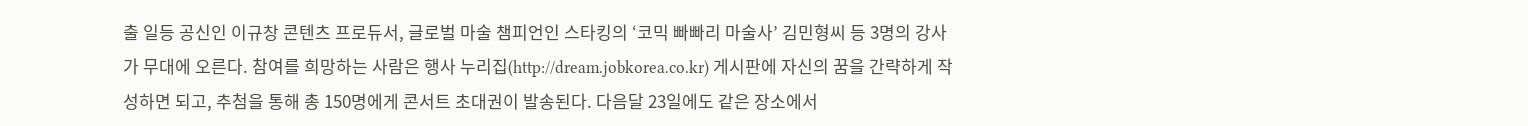출 일등 공신인 이규창 콘텐츠 프로듀서, 글로벌 마술 챔피언인 스타킹의 ‘코믹 빠빠리 마술사’ 김민형씨 등 3명의 강사가 무대에 오른다. 참여를 희망하는 사람은 행사 누리집(http://dream.jobkorea.co.kr) 게시판에 자신의 꿈을 간략하게 작성하면 되고, 추첨을 통해 총 150명에게 콘서트 초대권이 발송된다. 다음달 23일에도 같은 장소에서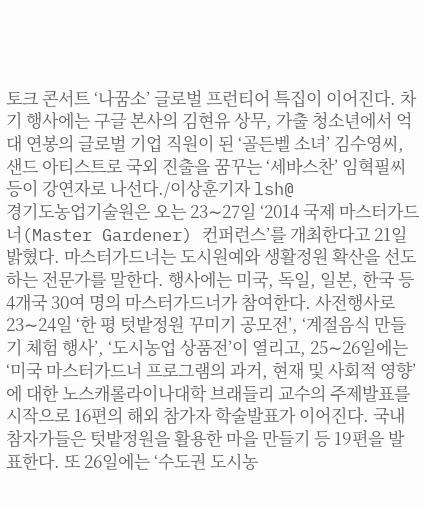토크 콘서트 ‘나꿈소’ 글로벌 프런티어 특집이 이어진다. 차기 행사에는 구글 본사의 김현유 상무, 가출 청소년에서 억대 연봉의 글로벌 기업 직원이 된 ‘골든벨 소녀’ 김수영씨, 샌드 아티스트로 국외 진출을 꿈꾸는 ‘세바스찬’ 임혁필씨 등이 강연자로 나선다./이상훈기자 lsh@
경기도농업기술원은 오는 23∼27일 ‘2014 국제 마스터가드너(Master Gardener) 컨퍼런스’를 개최한다고 21일 밝혔다. 마스터가드너는 도시원예와 생활정원 확산을 선도하는 전문가를 말한다. 행사에는 미국, 독일, 일본, 한국 등 4개국 30여 명의 마스터가드너가 참여한다. 사전행사로 23∼24일 ‘한 평 텃밭정원 꾸미기 공모전’, ‘계절음식 만들기 체험 행사’, ‘도시농업 상품전’이 열리고, 25∼26일에는 ‘미국 마스터가드너 프로그램의 과거, 현재 및 사회적 영향’에 대한 노스캐롤라이나대학 브래들리 교수의 주제발표를 시작으로 16편의 해외 참가자 학술발표가 이어진다. 국내 참자가들은 텃밭정원을 활용한 마을 만들기 등 19편을 발표한다. 또 26일에는 ‘수도권 도시농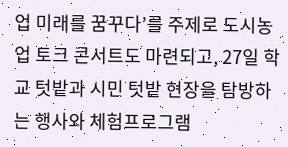업 미래를 꿈꾸다’를 주제로 도시농업 토크 콘서트도 마련되고, 27일 학교 텃밭과 시민 텃밭 현장을 탐방하는 행사와 체험프로그램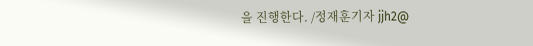을 진행한다. /정재훈기자 jjh2@